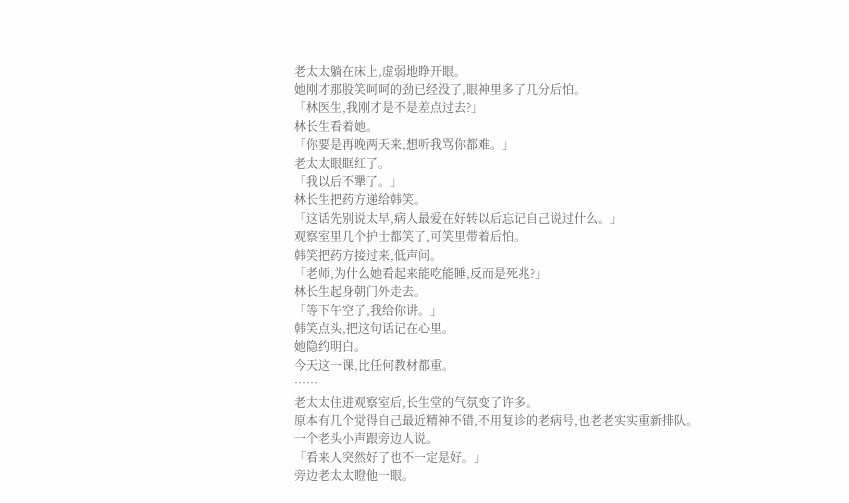老太太躺在床上,虚弱地睁开眼。
她刚才那股笑呵呵的劲已经没了,眼神里多了几分后怕。
「林医生,我刚才是不是差点过去?」
林长生看着她。
「你要是再晚两天来,想听我骂你都难。」
老太太眼眶红了。
「我以后不犟了。」
林长生把药方递给韩笑。
「这话先别说太早,病人最爱在好转以后忘记自己说过什么。」
观察室里几个护士都笑了,可笑里带着后怕。
韩笑把药方接过来,低声问。
「老师,为什么她看起来能吃能睡,反而是死兆?」
林长生起身朝门外走去。
「等下午空了,我给你讲。」
韩笑点头,把这句话记在心里。
她隐约明白。
今天这一课,比任何教材都重。
……
老太太住进观察室后,长生堂的气氛变了许多。
原本有几个觉得自己最近精神不错,不用复诊的老病号,也老老实实重新排队。
一个老头小声跟旁边人说。
「看来人突然好了也不一定是好。」
旁边老太太瞪他一眼。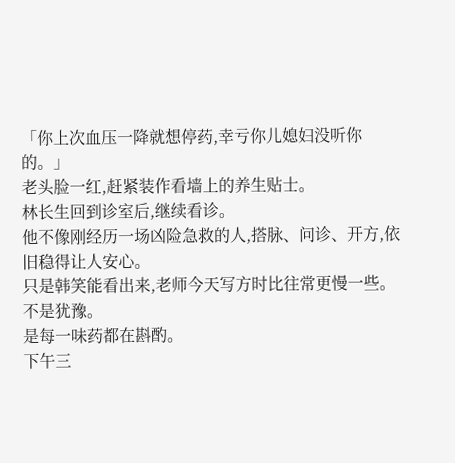「你上次血压一降就想停药,幸亏你儿媳妇没听你的。」
老头脸一红,赶紧装作看墙上的养生贴士。
林长生回到诊室后,继续看诊。
他不像刚经历一场凶险急救的人,搭脉、问诊、开方,依旧稳得让人安心。
只是韩笑能看出来,老师今天写方时比往常更慢一些。
不是犹豫。
是每一味药都在斟酌。
下午三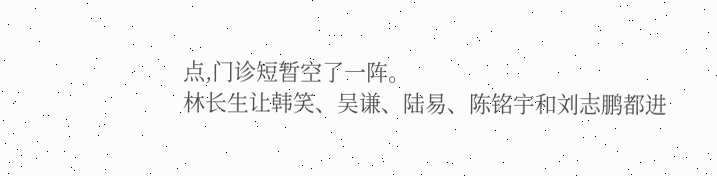点,门诊短暂空了一阵。
林长生让韩笑、吴谦、陆易、陈铭宇和刘志鹏都进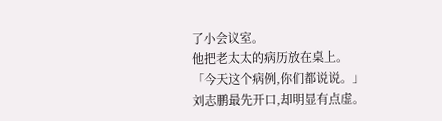了小会议室。
他把老太太的病历放在桌上。
「今天这个病例,你们都说说。」
刘志鹏最先开口,却明显有点虚。